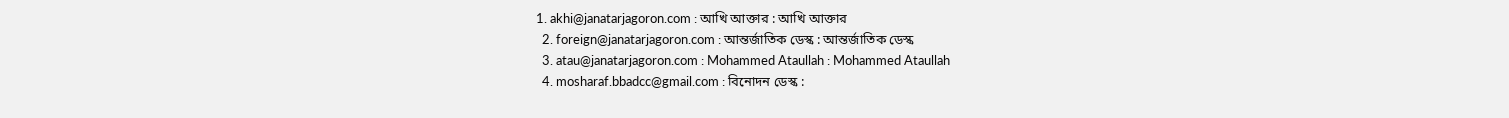1. akhi@janatarjagoron.com : আখি আক্তার : আখি আক্তার
  2. foreign@janatarjagoron.com : আন্তর্জাতিক ডেস্ক : আন্তর্জাতিক ডেস্ক
  3. atau@janatarjagoron.com : Mohammed Ataullah : Mohammed Ataullah
  4. mosharaf.bbadcc@gmail.com : বিনোদন ডেস্ক :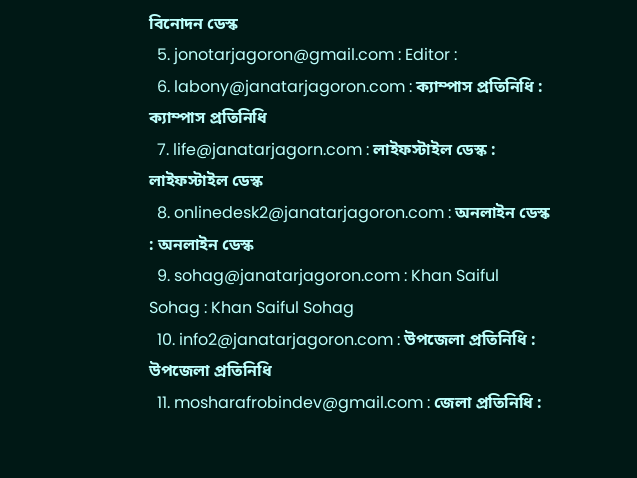বিনোদন ডেস্ক
  5. jonotarjagoron@gmail.com : Editor :
  6. labony@janatarjagoron.com : ক্যাম্পাস প্রতিনিধি : ক্যাম্পাস প্রতিনিধি
  7. life@janatarjagorn.com : লাইফস্টাইল ডেস্ক : লাইফস্টাইল ডেস্ক
  8. onlinedesk2@janatarjagoron.com : অনলাইন ডেস্ক : অনলাইন ডেস্ক
  9. sohag@janatarjagoron.com : Khan Saiful Sohag : Khan Saiful Sohag
  10. info2@janatarjagoron.com : উপজেলা প্রতিনিধি : উপজেলা প্রতিনিধি
  11. mosharafrobindev@gmail.com : জেলা প্রতিনিধি :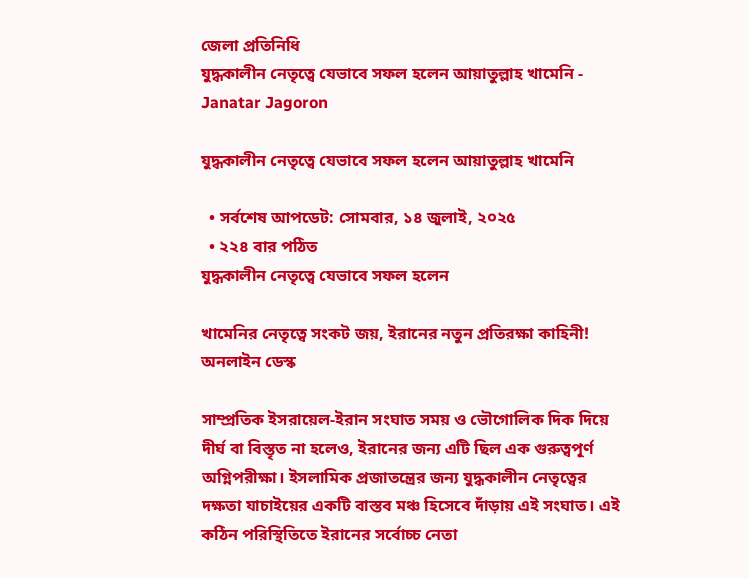জেলা প্রতিনিধি
যুদ্ধকালীন নেতৃত্বে যেভাবে সফল হলেন আয়াতুল্লাহ খামেনি - Janatar Jagoron

যুদ্ধকালীন নেতৃত্বে যেভাবে সফল হলেন আয়াতুল্লাহ খামেনি

  • সর্বশেষ আপডেট: সোমবার, ১৪ জুলাই, ২০২৫
  • ২২৪ বার পঠিত
যুদ্ধকালীন নেতৃত্বে যেভাবে সফল হলেন

খামেনির নেতৃত্বে সংকট জয়, ইরানের নতুন প্রতিরক্ষা কাহিনী!
অনলাইন ডেস্ক

সাম্প্রতিক ইসরায়েল-ইরান সংঘাত সময় ও ভৌগোলিক দিক দিয়ে দীর্ঘ বা বিস্তৃত না হলেও, ইরানের জন্য এটি ছিল এক গুরুত্বপূর্ণ অগ্নিপরীক্ষা। ইসলামিক প্রজাতন্ত্রের জন্য যুদ্ধকালীন নেতৃত্বের দক্ষতা যাচাইয়ের একটি বাস্তব মঞ্চ হিসেবে দাঁড়ায় এই সংঘাত। এই কঠিন পরিস্থিতিতে ইরানের সর্বোচ্চ নেতা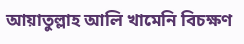আয়াতুল্লাহ আলি খামেনি বিচক্ষণ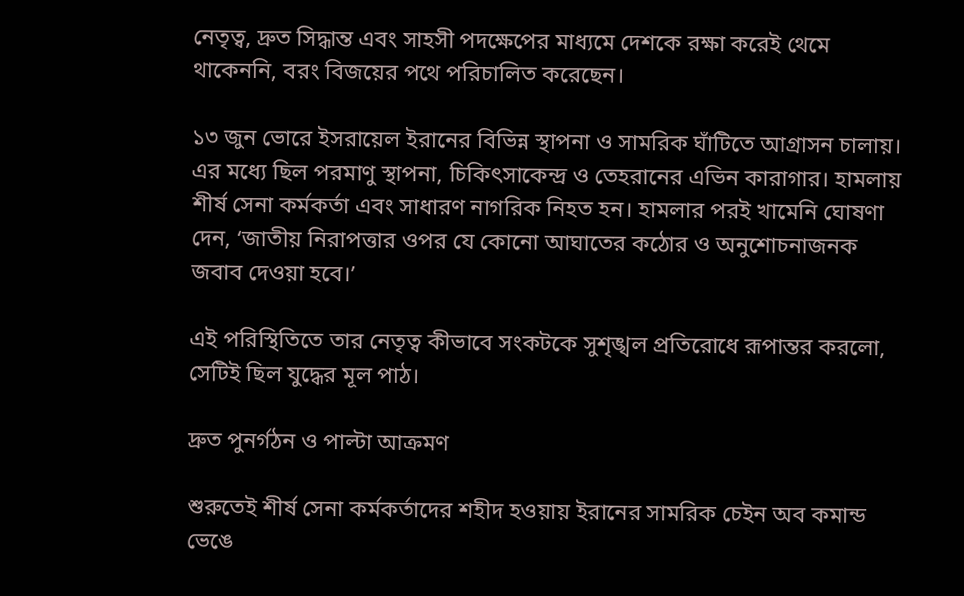নেতৃত্ব, দ্রুত সিদ্ধান্ত এবং সাহসী পদক্ষেপের মাধ্যমে দেশকে রক্ষা করেই থেমে থাকেননি, বরং বিজয়ের পথে পরিচালিত করেছেন।

১৩ জুন ভোরে ইসরায়েল ইরানের বিভিন্ন স্থাপনা ও সামরিক ঘাঁটিতে আগ্রাসন চালায়। এর মধ্যে ছিল পরমাণু স্থাপনা, চিকিৎসাকেন্দ্র ও তেহরানের এভিন কারাগার। হামলায় শীর্ষ সেনা কর্মকর্তা এবং সাধারণ নাগরিক নিহত হন। হামলার পরই খামেনি ঘোষণা দেন, ‘জাতীয় নিরাপত্তার ওপর যে কোনো আঘাতের কঠোর ও অনুশোচনাজনক জবাব দেওয়া হবে।’

এই পরিস্থিতিতে তার নেতৃত্ব কীভাবে সংকটকে সুশৃঙ্খল প্রতিরোধে রূপান্তর করলো, সেটিই ছিল যুদ্ধের মূল পাঠ।

দ্রুত পুনর্গঠন ও পাল্টা আক্রমণ

শুরুতেই শীর্ষ সেনা কর্মকর্তাদের শহীদ হওয়ায় ইরানের সামরিক চেইন অব কমান্ড ভেঙে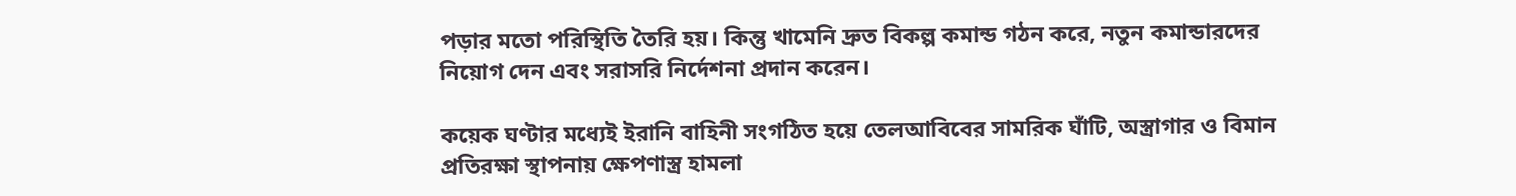পড়ার মতো পরিস্থিতি তৈরি হয়। কিন্তু খামেনি দ্রুত বিকল্প কমান্ড গঠন করে, নতুন কমান্ডারদের নিয়োগ দেন এবং সরাসরি নির্দেশনা প্রদান করেন।

কয়েক ঘণ্টার মধ্যেই ইরানি বাহিনী সংগঠিত হয়ে তেলআবিবের সামরিক ঘাঁটি, অস্ত্রাগার ও বিমান প্রতিরক্ষা স্থাপনায় ক্ষেপণাস্ত্র হামলা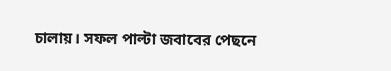চালায়। সফল পাল্টা জবাবের পেছনে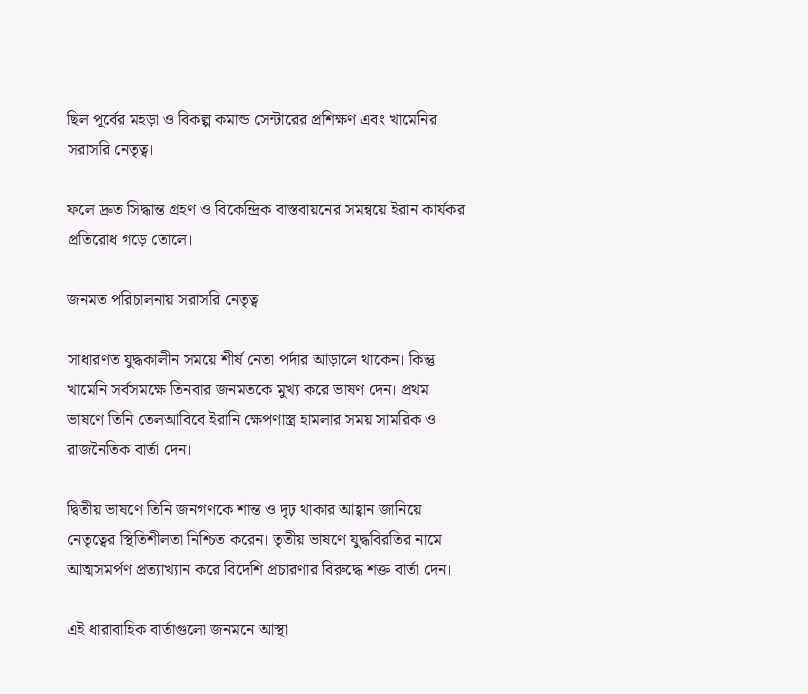ছিল পূর্বের মহড়া ও বিকল্প কমান্ড সেন্টারের প্রশিক্ষণ এবং খামেনির সরাসরি নেতৃত্ব।

ফলে দ্রুত সিদ্ধান্ত গ্রহণ ও বিকেন্দ্রিক বাস্তবায়নের সমন্বয়ে ইরান কার্যকর প্রতিরোধ গড়ে তোলে।

জনমত পরিচালনায় সরাসরি নেতৃত্ব

সাধারণত যুদ্ধকালীন সময়ে শীর্ষ নেতা পর্দার আড়ালে থাকেন। কিন্তু খামেনি সর্বসমক্ষে তিনবার জনমতকে মুখ্য করে ভাষণ দেন। প্রথম ভাষণে তিনি তেলআবিবে ইরানি ক্ষেপণাস্ত্র হামলার সময় সামরিক ও রাজনৈতিক বার্তা দেন।

দ্বিতীয় ভাষণে তিনি জনগণকে শান্ত ও দৃঢ় থাকার আহ্বান জানিয়ে নেতৃত্বের স্থিতিশীলতা নিশ্চিত করেন। তৃতীয় ভাষণে যুদ্ধবিরতির নামে আত্মসমর্পণ প্রত্যাখ্যান করে বিদেশি প্রচারণার বিরুদ্ধে শক্ত বার্তা দেন।

এই ধারাবাহিক বার্তাগুলো জনমনে আস্থা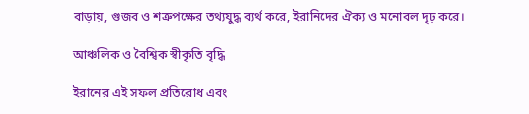বাড়ায়, গুজব ও শত্রুপক্ষের তথ্যযুদ্ধ ব্যর্থ করে, ইরানিদের ঐক্য ও মনোবল দৃঢ় করে।

আঞ্চলিক ও বৈশ্বিক স্বীকৃতি বৃদ্ধি

ইরানের এই সফল প্রতিরোধ এবং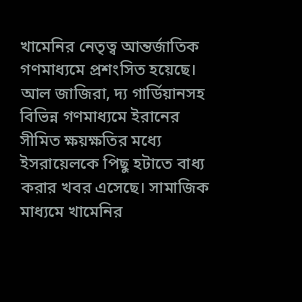খামেনির নেতৃত্ব আন্তর্জাতিক গণমাধ্যমে প্রশংসিত হয়েছে। আল জাজিরা, দ্য গার্ডিয়ানসহ বিভিন্ন গণমাধ্যমে ইরানের সীমিত ক্ষয়ক্ষতির মধ্যে ইসরায়েলকে পিছু হটাতে বাধ্য করার খবর এসেছে। সামাজিক মাধ্যমে খামেনির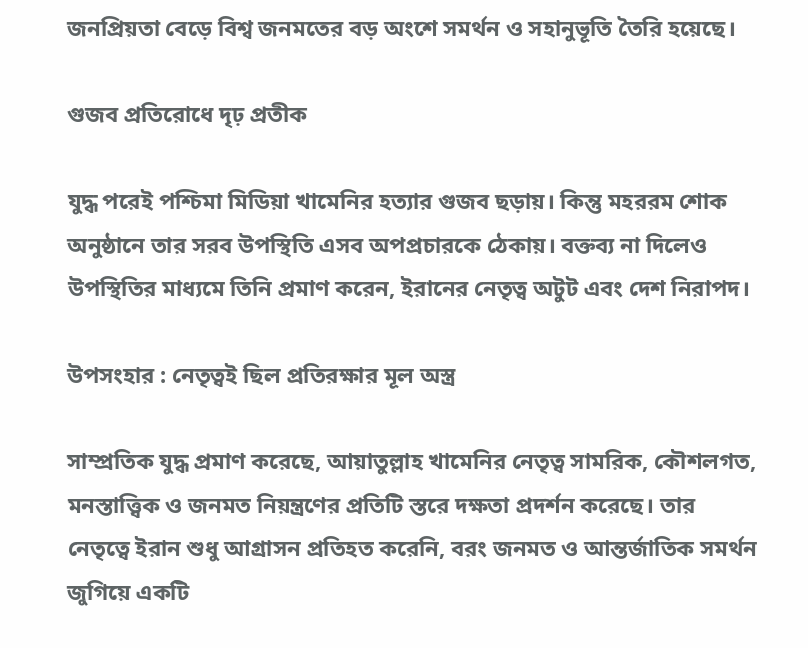জনপ্রিয়তা বেড়ে বিশ্ব জনমতের বড় অংশে সমর্থন ও সহানুভূতি তৈরি হয়েছে।

গুজব প্রতিরোধে দৃঢ় প্রতীক

যুদ্ধ পরেই পশ্চিমা মিডিয়া খামেনির হত্যার গুজব ছড়ায়। কিন্তু মহররম শোক অনুষ্ঠানে তার সরব উপস্থিতি এসব অপপ্রচারকে ঠেকায়। বক্তব্য না দিলেও উপস্থিতির মাধ্যমে তিনি প্রমাণ করেন, ইরানের নেতৃত্ব অটুট এবং দেশ নিরাপদ।

উপসংহার : নেতৃত্বই ছিল প্রতিরক্ষার মূল অস্ত্র

সাম্প্রতিক যুদ্ধ প্রমাণ করেছে, আয়াতুল্লাহ খামেনির নেতৃত্ব সামরিক, কৌশলগত, মনস্তাত্ত্বিক ও জনমত নিয়ন্ত্রণের প্রতিটি স্তরে দক্ষতা প্রদর্শন করেছে। তার নেতৃত্বে ইরান শুধু আগ্রাসন প্রতিহত করেনি, বরং জনমত ও আন্তর্জাতিক সমর্থন জুগিয়ে একটি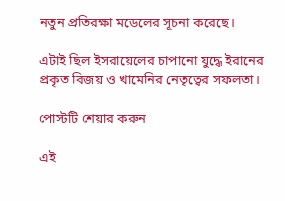নতুন প্রতিরক্ষা মডেলের সূচনা করেছে।

এটাই ছিল ইসরায়েলের চাপানো যুদ্ধে ইরানের প্রকৃত বিজয় ও খামেনির নেতৃত্বের সফলতা।

পোস্টটি শেয়ার করুন

এই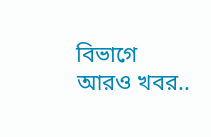বিভাগে আরও খবর..